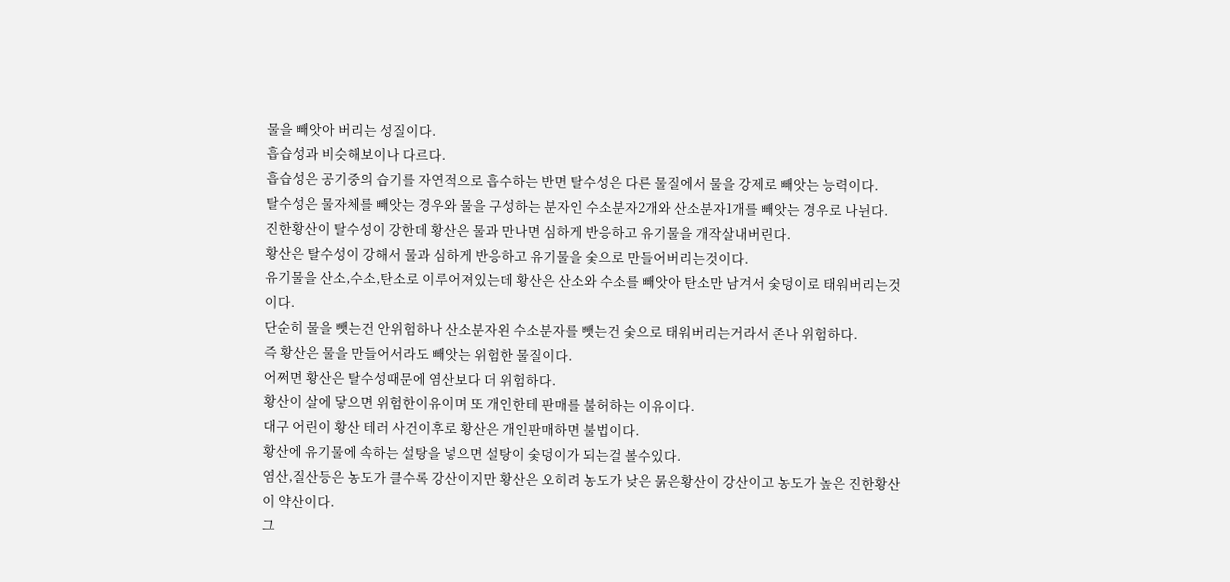물을 빼앗아 버리는 성질이다.
흡습성과 비슷해보이나 다르다.
흡습성은 공기중의 습기를 자연적으로 흡수하는 반면 탈수성은 다른 물질에서 물을 강제로 빼앗는 능력이다.
탈수성은 물자체를 빼앗는 경우와 물을 구성하는 분자인 수소분자2개와 산소분자1개를 빼앗는 경우로 나뉜다.
진한황산이 탈수성이 강한데 황산은 물과 만나면 심하게 반응하고 유기물을 개작살내버린다.
황산은 탈수성이 강해서 물과 심하게 반응하고 유기물을 숯으로 만들어버리는것이다.
유기물을 산소,수소,탄소로 이루어져있는데 황산은 산소와 수소를 빼앗아 탄소만 남겨서 숯덩이로 태워버리는것이다.
단순히 물을 뺏는건 안위험하나 산소분자왼 수소분자를 뺏는건 숯으로 태워버리는거라서 존나 위험하다.
즉 황산은 물을 만들어서라도 빼앗는 위험한 물질이다.
어쩌면 황산은 탈수성때문에 염산보다 더 위험하다.
황산이 살에 닿으면 위험한이유이며 또 개인한테 판매를 불허하는 이유이다.
대구 어린이 황산 테러 사건이후로 황산은 개인판매하면 불법이다.
황산에 유기물에 속하는 설탕을 넣으면 설탕이 숯덩이가 되는걸 볼수있다.
염산,질산등은 농도가 클수록 강산이지만 황산은 오히려 농도가 낮은 묽은황산이 강산이고 농도가 높은 진한황산이 약산이다.
그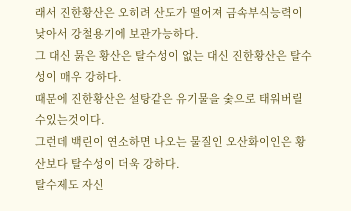래서 진한황산은 오히려 산도가 떨어져 금속부식능력이 낮아서 강철용기에 보관가능하다.
그 대신 묽은 황산은 탈수성이 없는 대신 진한황산은 탈수성이 매우 강하다.
때문에 진한황산은 설탕같은 유기물을 숯으로 태워버릴수있는것이다.
그런데 백린이 연소하면 나오는 물질인 오산화이인은 황산보다 탈수성이 더욱 강하다.
탈수제도 자신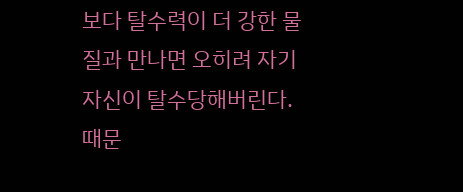보다 탈수력이 더 강한 물질과 만나면 오히려 자기자신이 탈수당해버린다.
때문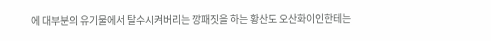에 대부분의 유기물에서 탈수시켜버리는 깡패짓을 하는 황산도 오산화이인한테는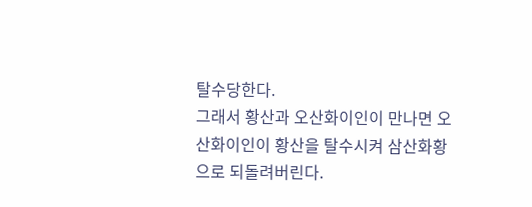탈수당한다.
그래서 황산과 오산화이인이 만나면 오산화이인이 황산을 탈수시켜 삼산화황으로 되돌려버린다.